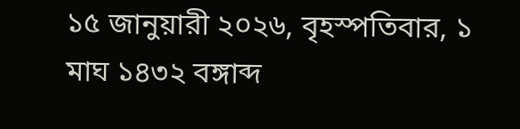১৫ জানুয়ারী ২০২৬, বৃহস্পতিবার, ১ মাঘ ১৪৩২ বঙ্গাব্দ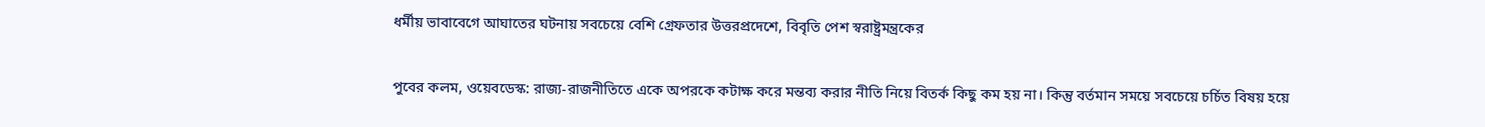ধর্মীয় ভাবাবেগে আঘাতের ঘটনায় সবচেয়ে বেশি গ্রেফতার উত্তরপ্রদেশে, বিবৃতি পেশ স্বরাষ্ট্রমন্ত্রকের

পুবের কলম, ওয়েবডেস্ক: রাজ্য-রাজনীতিতে একে অপরকে কটাক্ষ করে মন্তব্য করার নীতি নিয়ে বিতর্ক কিছু কম হয় না। কিন্তু বর্তমান সময়ে সবচেয়ে চর্চিত বিষয় হয়ে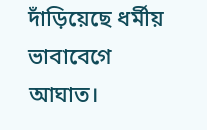দাঁড়িয়েছে ধর্মীয় ভাবাবেগে আঘাত।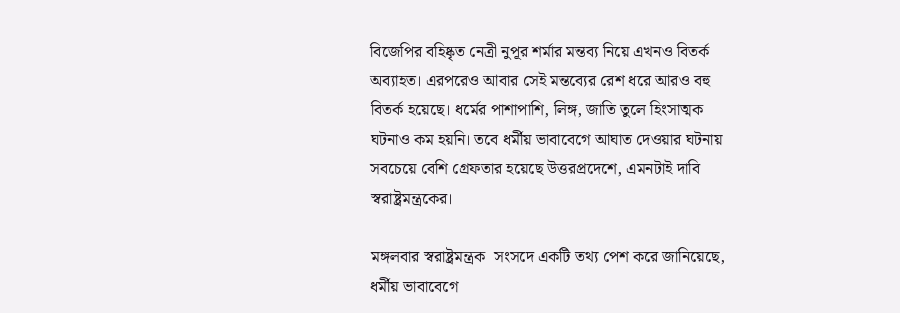বিজেপির বহিষ্কৃত নেত্রী নুপূর শর্মার মন্তব্য নিয়ে এখনও বিতর্ক অব্যাহত। এরপরেও আবার সেই মন্তব্যের রেশ ধরে আরও বহু বিতর্ক হয়েছে। ধর্মের পাশাপাশি, লিঙ্গ, জাতি তুলে হিংসাত্মক ঘটনাও কম হয়নি। তবে ধর্মীয় ভাবাবেগে আঘাত দেওয়ার ঘটনায় সবচেয়ে বেশি গ্রেফতার হয়েছে উত্তরপ্রদেশে, এমনটাই দাবি স্বরাষ্ট্রমন্ত্রকের।

মঙ্গলবার স্বরাষ্ট্রমন্ত্রক  সংসদে একটি তথ্য পেশ করে জানিয়েছে, ধর্মীয় ভাবাবেগে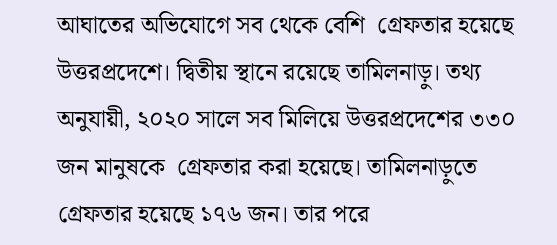আঘাতের অভিযোগে সব থেকে বেশি  গ্রেফতার হয়েছে উত্তরপ্রদেশে। দ্বিতীয় স্থানে রয়েছে তামিলনাড়ু। তথ্য অনুযায়ী, ২০২০ সালে সব মিলিয়ে উত্তরপ্রদেশের ৩৩০ জন মানুষকে  গ্রেফতার করা হয়েছে। তামিলনাড়ুতে গ্রেফতার হয়েছে ১৭৬ জন। তার পরে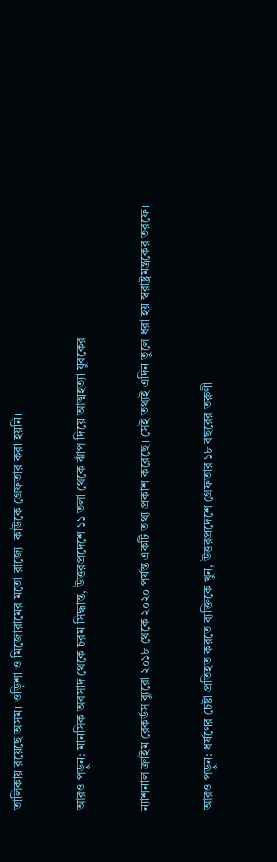তালিকায় রয়েছে অসম। ওড়িশা ও মিজোরামের মতো রাজ্যে  কাউকে গ্রেফতার করা হয়নি।

আরও পড়ুন: মানসিক অবসাদ থেকে চরম সিদ্ধান্ত, উত্তরপ্রদেশে ১১ তলা থেকে ঝাঁপ দিয়ে আত্মহত্যা যুবকের

ন্যাশনাল ক্রাইম রেকর্ডস ব্যুরো ২০১৮ থেকে ২০২০ পর্যন্ত একটি তথ্য প্রকাশ করেছে। সেই তথ্যই এদিন তুলে ধরা হয় স্বরাষ্ট্রমন্ত্রকের তরফে।

আরও পড়ুন: ধর্ষণের চেষ্টা প্রতিহত করতে ব্যক্তিকে খুন, উত্তরপ্রদেশে গ্রেফতার ১৮ বছরের তরুণী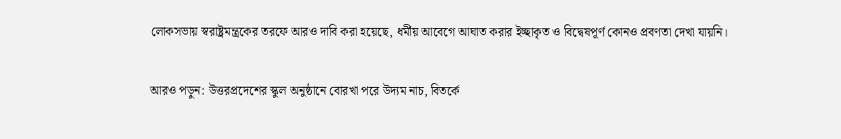লোকসভায় স্বরাষ্ট্রমন্ত্রকের তরফে আরও দাবি করা হয়েছে, ধর্মীয় আবেগে আঘাত করার ইচ্ছাকৃত ও বিদ্বেষপূর্ণ কোনও প্রবণতা দেখা যায়নি।

আরও পড়ুন: উত্তরপ্রদেশের স্কুল অনুষ্ঠানে বোরখা পরে উদ্যম নাচ, বিতর্কে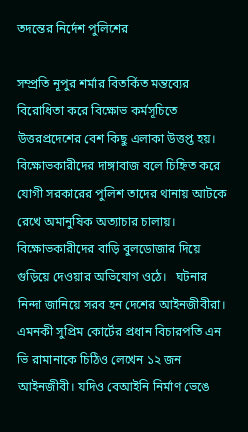তদন্তের নির্দেশ পুলিশের

সম্প্রতি নূপুর শর্মার বিতর্কিত মন্তব্যের বিরোধিতা করে বিক্ষোভ কর্মসূচিতে উত্তরপ্রদেশের বেশ কিছু এলাকা উত্তপ্ত হয়। বিক্ষোভকারীদের দাঙ্গাবাজ বলে চিহ্নিত করে যোগী সরকারের পুলিশ তাদের থানায় আটকে রেখে অমানুষিক অত্যাচার চালায়। বিক্ষোভকারীদের বাড়ি বুলডোজার দিয়ে গুড়িয়ে দেওয়ার অভিযোগ ওঠে।   ঘটনার নিন্দা জানিয়ে সরব হন দেশের আইনজীবীরা। এমনকী সুপ্রিম কোর্টের প্রধান বিচারপতি এন ভি রামানাকে চিঠিও লেখেন ১২ জন আইনজীবী। যদিও বেআইনি নির্মাণ ভেঙে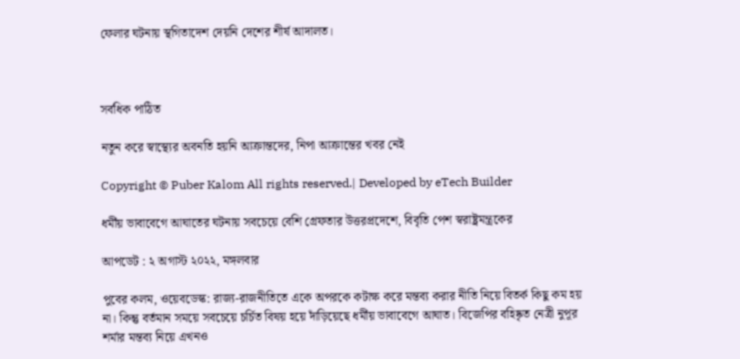ফেলার ঘটনায় স্থগিতাদেশ দেয়নি দেশের শীর্ষ আদালত।



সর্বধিক পাঠিত

নতুন করে স্বাস্থ্যের অবনতি হয়নি আক্রান্তদের, নিপা আক্রান্তের খবর নেই

Copyright © Puber Kalom All rights reserved.| Developed by eTech Builder

ধর্মীয় ভাবাবেগে আঘাতের ঘটনায় সবচেয়ে বেশি গ্রেফতার উত্তরপ্রদেশে, বিবৃতি পেশ স্বরাষ্ট্রমন্ত্রকের

আপডেট : ২ অগাস্ট ২০২২, মঙ্গলবার

পুবের কলম, ওয়েবডেস্ক: রাজ্য-রাজনীতিতে একে অপরকে কটাক্ষ করে মন্তব্য করার নীতি নিয়ে বিতর্ক কিছু কম হয় না। কিন্তু বর্তমান সময়ে সবচেয়ে চর্চিত বিষয় হয়ে দাঁড়িয়েছে ধর্মীয় ভাবাবেগে আঘাত। বিজেপির বহিষ্কৃত নেত্রী নুপূর শর্মার মন্তব্য নিয়ে এখনও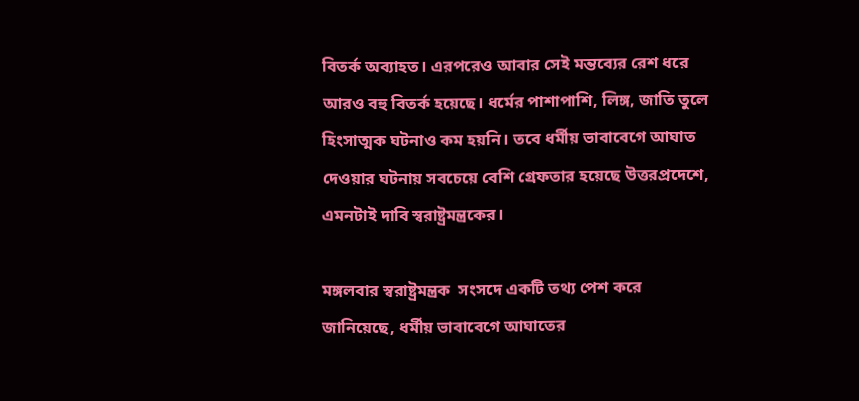বিতর্ক অব্যাহত। এরপরেও আবার সেই মন্তব্যের রেশ ধরে আরও বহু বিতর্ক হয়েছে। ধর্মের পাশাপাশি, লিঙ্গ, জাতি তুলে হিংসাত্মক ঘটনাও কম হয়নি। তবে ধর্মীয় ভাবাবেগে আঘাত দেওয়ার ঘটনায় সবচেয়ে বেশি গ্রেফতার হয়েছে উত্তরপ্রদেশে, এমনটাই দাবি স্বরাষ্ট্রমন্ত্রকের।

মঙ্গলবার স্বরাষ্ট্রমন্ত্রক  সংসদে একটি তথ্য পেশ করে জানিয়েছে, ধর্মীয় ভাবাবেগে আঘাতের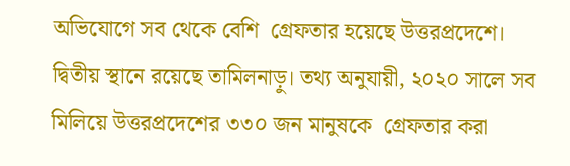অভিযোগে সব থেকে বেশি  গ্রেফতার হয়েছে উত্তরপ্রদেশে। দ্বিতীয় স্থানে রয়েছে তামিলনাড়ু। তথ্য অনুযায়ী, ২০২০ সালে সব মিলিয়ে উত্তরপ্রদেশের ৩৩০ জন মানুষকে  গ্রেফতার করা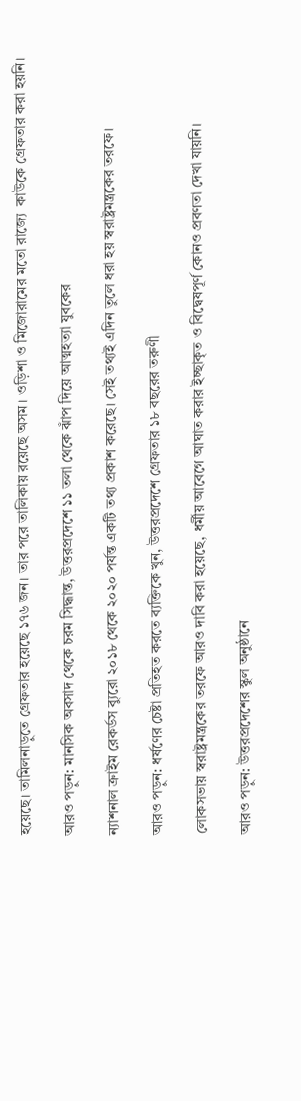হয়েছে। তামিলনাড়ুতে গ্রেফতার হয়েছে ১৭৬ জন। তার পরে তালিকায় রয়েছে অসম। ওড়িশা ও মিজোরামের মতো রাজ্যে  কাউকে গ্রেফতার করা হয়নি।

আরও পড়ুন: মানসিক অবসাদ থেকে চরম সিদ্ধান্ত, উত্তরপ্রদেশে ১১ তলা থেকে ঝাঁপ দিয়ে আত্মহত্যা যুবকের

ন্যাশনাল ক্রাইম রেকর্ডস ব্যুরো ২০১৮ থেকে ২০২০ পর্যন্ত একটি তথ্য প্রকাশ করেছে। সেই তথ্যই এদিন তুলে ধরা হয় স্বরাষ্ট্রমন্ত্রকের তরফে।

আরও পড়ুন: ধর্ষণের চেষ্টা প্রতিহত করতে ব্যক্তিকে খুন, উত্তরপ্রদেশে গ্রেফতার ১৮ বছরের তরুণী

লোকসভায় স্বরাষ্ট্রমন্ত্রকের তরফে আরও দাবি করা হয়েছে, ধর্মীয় আবেগে আঘাত করার ইচ্ছাকৃত ও বিদ্বেষপূর্ণ কোনও প্রবণতা দেখা যায়নি।

আরও পড়ুন: উত্তরপ্রদেশের স্কুল অনুষ্ঠানে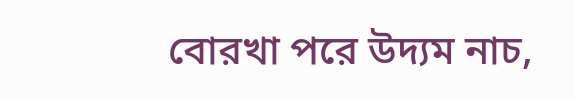বোরখা পরে উদ্যম নাচ,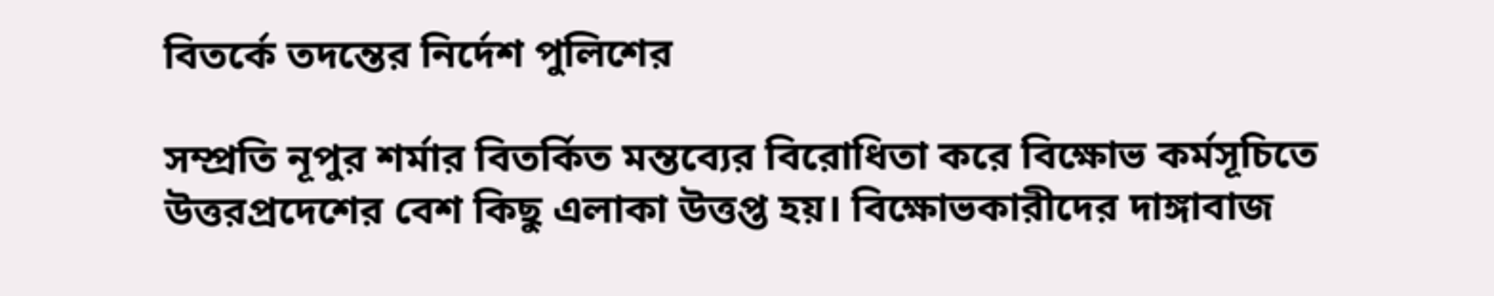বিতর্কে তদন্তের নির্দেশ পুলিশের

সম্প্রতি নূপুর শর্মার বিতর্কিত মন্তব্যের বিরোধিতা করে বিক্ষোভ কর্মসূচিতে উত্তরপ্রদেশের বেশ কিছু এলাকা উত্তপ্ত হয়। বিক্ষোভকারীদের দাঙ্গাবাজ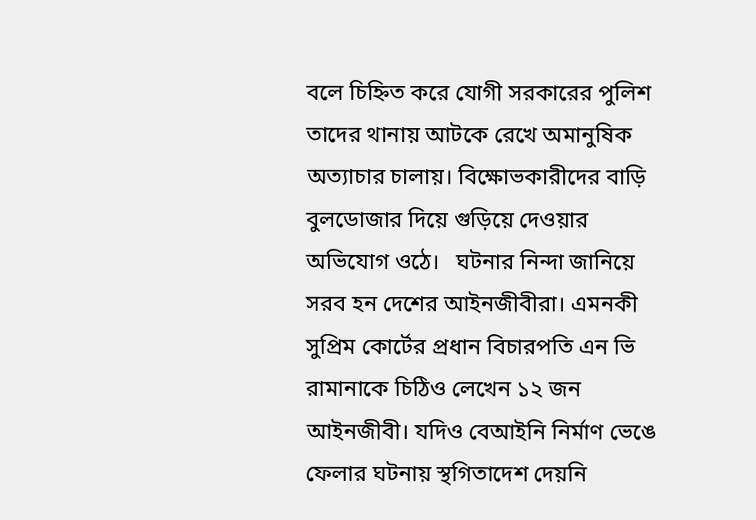বলে চিহ্নিত করে যোগী সরকারের পুলিশ তাদের থানায় আটকে রেখে অমানুষিক অত্যাচার চালায়। বিক্ষোভকারীদের বাড়ি বুলডোজার দিয়ে গুড়িয়ে দেওয়ার অভিযোগ ওঠে।   ঘটনার নিন্দা জানিয়ে সরব হন দেশের আইনজীবীরা। এমনকী সুপ্রিম কোর্টের প্রধান বিচারপতি এন ভি রামানাকে চিঠিও লেখেন ১২ জন আইনজীবী। যদিও বেআইনি নির্মাণ ভেঙে  ফেলার ঘটনায় স্থগিতাদেশ দেয়নি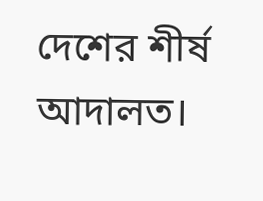দেশের শীর্ষ আদালত।